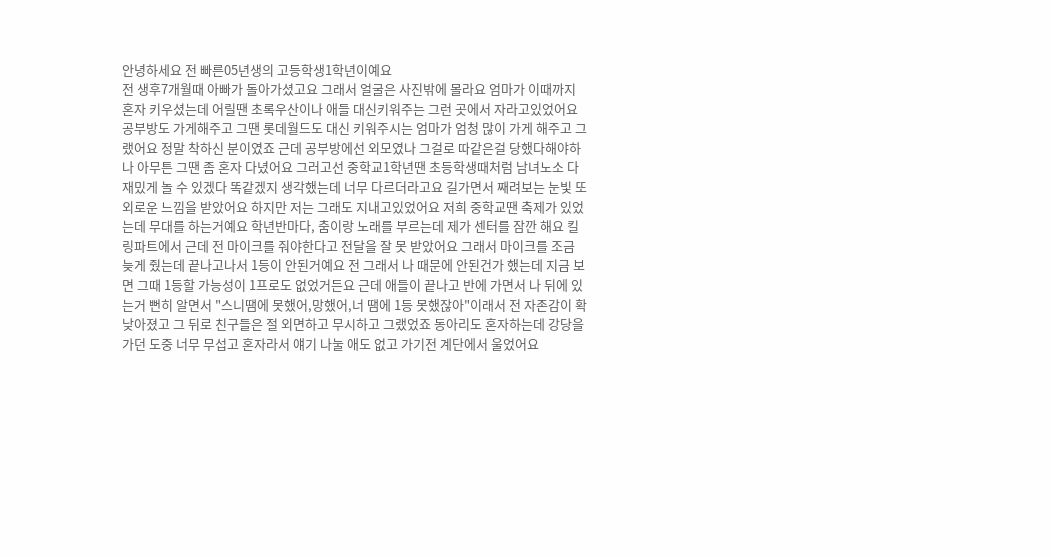안녕하세요 전 빠른05년생의 고등학생1학년이예요
전 생후7개월때 아빠가 돌아가셨고요 그래서 얼굴은 사진밖에 몰라요 엄마가 이때까지 혼자 키우셨는데 어릴땐 초록우산이나 애들 대신키워주는 그런 곳에서 자라고있었어요 공부방도 가게해주고 그땐 롯데월드도 대신 키워주시는 엄마가 엄청 많이 가게 해주고 그랬어요 정말 착하신 분이였죠 근데 공부방에선 외모였나 그걸로 따같은걸 당했다해야하나 아무튼 그땐 좀 혼자 다녔어요 그러고선 중학교1학년땐 초등학생때처럼 남녀노소 다 재밌게 놀 수 있겠다 똑같겠지 생각했는데 너무 다르더라고요 길가면서 째려보는 눈빛 또 외로운 느낌을 받았어요 하지만 저는 그래도 지내고있었어요 저희 중학교땐 축제가 있었는데 무대를 하는거예요 학년반마다, 춤이랑 노래를 부르는데 제가 센터를 잠깐 해요 킬링파트에서 근데 전 마이크를 줘야한다고 전달을 잘 못 받았어요 그래서 마이크를 조금 늦게 줬는데 끝나고나서 1등이 안된거예요 전 그래서 나 때문에 안된건가 했는데 지금 보면 그때 1등할 가능성이 1프로도 없었거든요 근데 애들이 끝나고 반에 가면서 나 뒤에 있는거 뻔히 알면서 "스니땜에 못했어,망했어,너 땜에 1등 못했잖아"이래서 전 자존감이 확 낮아졌고 그 뒤로 친구들은 절 외면하고 무시하고 그랬었죠 동아리도 혼자하는데 강당을 가던 도중 너무 무섭고 혼자라서 얘기 나눌 애도 없고 가기전 계단에서 울었어요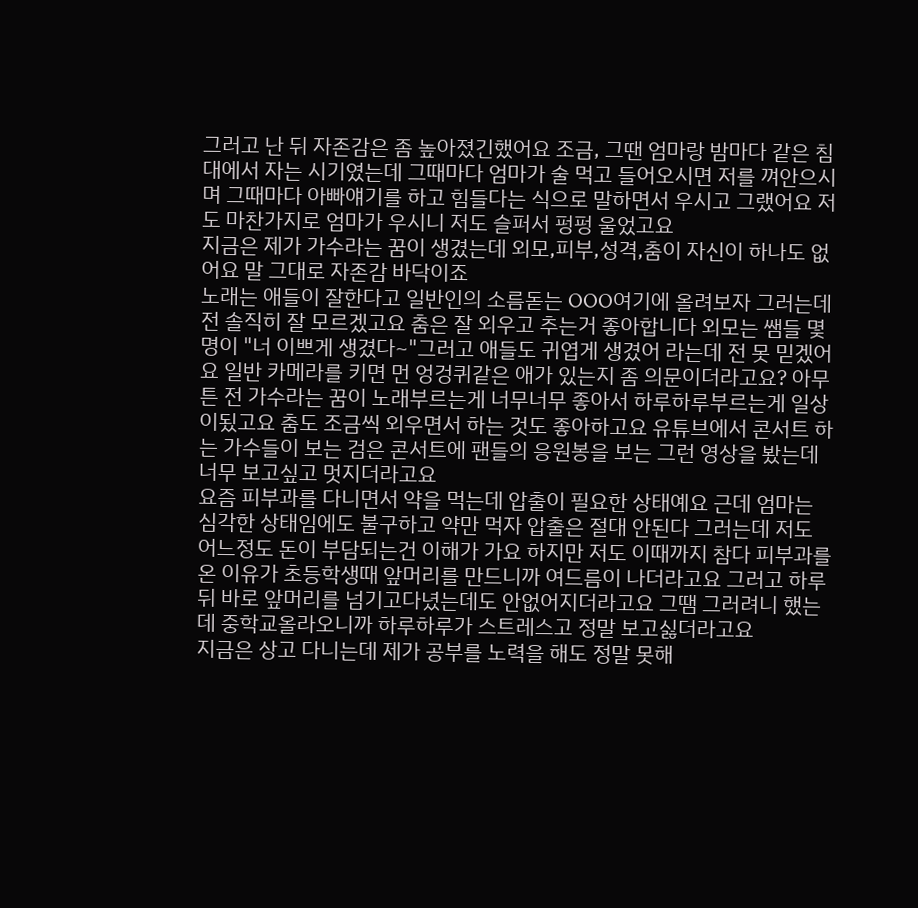그러고 난 뒤 자존감은 좀 높아졌긴했어요 조금, 그땐 엄마랑 밤마다 같은 침대에서 자는 시기였는데 그때마다 엄마가 술 먹고 들어오시면 저를 껴안으시며 그때마다 아빠얘기를 하고 힘들다는 식으로 말하면서 우시고 그랬어요 저도 마찬가지로 엄마가 우시니 저도 슬퍼서 펑펑 울었고요
지금은 제가 가수라는 꿈이 생겼는데 외모,피부,성격,춤이 자신이 하나도 없어요 말 그대로 자존감 바닥이죠
노래는 애들이 잘한다고 일반인의 소름돋는 OOO여기에 올려보자 그러는데 전 솔직히 잘 모르겠고요 춤은 잘 외우고 추는거 좋아합니다 외모는 쌤들 몇 명이 "너 이쁘게 생겼다~"그러고 애들도 귀엽게 생겼어 라는데 전 못 믿겠어요 일반 카메라를 키면 먼 엉겅퀴같은 애가 있는지 좀 의문이더라고요? 아무튼 전 가수라는 꿈이 노래부르는게 너무너무 좋아서 하루하루부르는게 일상이됬고요 춤도 조금씩 외우면서 하는 것도 좋아하고요 유튜브에서 콘서트 하는 가수들이 보는 검은 콘서트에 팬들의 응원봉을 보는 그런 영상을 봤는데 너무 보고싶고 멋지더라고요
요즘 피부과를 다니면서 약을 먹는데 압출이 필요한 상태예요 근데 엄마는 심각한 상태임에도 불구하고 약만 먹자 압출은 절대 안된다 그러는데 저도 어느정도 돈이 부담되는건 이해가 가요 하지만 저도 이때까지 참다 피부과를 온 이유가 초등학생때 앞머리를 만드니까 여드름이 나더라고요 그러고 하루 뒤 바로 앞머리를 넘기고다녔는데도 안없어지더라고요 그땜 그러려니 했는데 중학교올라오니까 하루하루가 스트레스고 정말 보고싫더라고요
지금은 상고 다니는데 제가 공부를 노력을 해도 정말 못해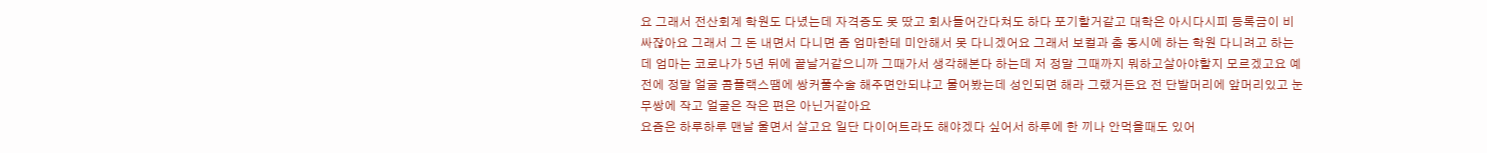요 그래서 전산회계 학원도 다녔는데 자격증도 못 땄고 회사들어간다쳐도 하다 포기할거같고 대학은 아시다시피 등록금이 비싸잖아요 그래서 그 돈 내면서 다니면 좀 엄마한테 미안해서 못 다니겠어요 그래서 보컬과 춤 동시에 하는 학원 다니려고 하는데 엄마는 코로나가 5년 뒤에 끝날거같으니까 그때가서 생각해본다 하는데 저 정말 그때까지 뭐하고살아야할지 모르겠고요 예전에 정말 얼굴 콤플랙스땜에 쌍커풀수술 해주면안되냐고 물어봤는데 성인되면 해라 그랬거든요 전 단발머리에 앞머리있고 눈 무쌍에 작고 얼굴은 작은 편은 아닌거같아요
요즘은 하루하루 맨날 울면서 살고요 일단 다이어트라도 해야겠다 싶어서 하루에 한 끼나 안먹을때도 있어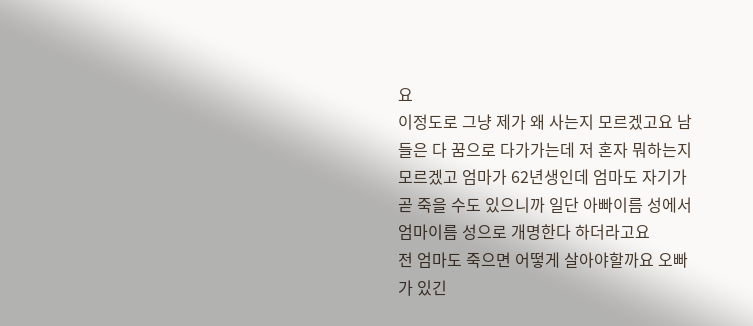요
이정도로 그냥 제가 왜 사는지 모르겠고요 남들은 다 꿈으로 다가가는데 저 혼자 뭐하는지 모르겠고 엄마가 62년생인데 엄마도 자기가 곧 죽을 수도 있으니까 일단 아빠이름 성에서 엄마이름 성으로 개명한다 하더라고요
전 엄마도 죽으면 어떻게 살아야할까요 오빠가 있긴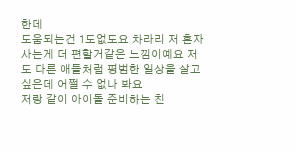한데
도움되는건 1도없도요 차라리 저 혼자 사는게 더 편할거같은 느낌이예요 저도 다른 애들처럼 평범한 일상을 살고싶은데 어쩔 수 없나 봐요
저랑 같이 아이돌 준비하는 친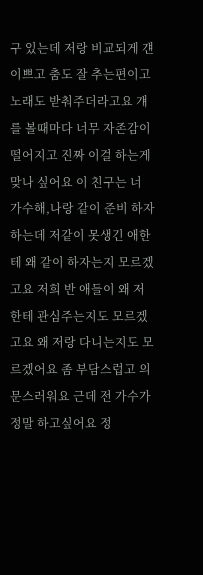구 있는데 저랑 비교되게 걘 이쁘고 춤도 잘 추는편이고 노래도 받춰주더라고요 걔를 볼때마다 너무 자존감이 떨어지고 진짜 이걸 하는게 맞나 싶어요 이 친구는 너 가수해,나랑 같이 준비 하자 하는데 저같이 못생긴 애한테 왜 같이 하자는지 모르겠고요 저희 반 애들이 왜 저한테 관심주는지도 모르겠고요 왜 저랑 다니는지도 모르겠어요 좀 부담스럽고 의문스러워요 근데 전 가수가 정말 하고싶어요 정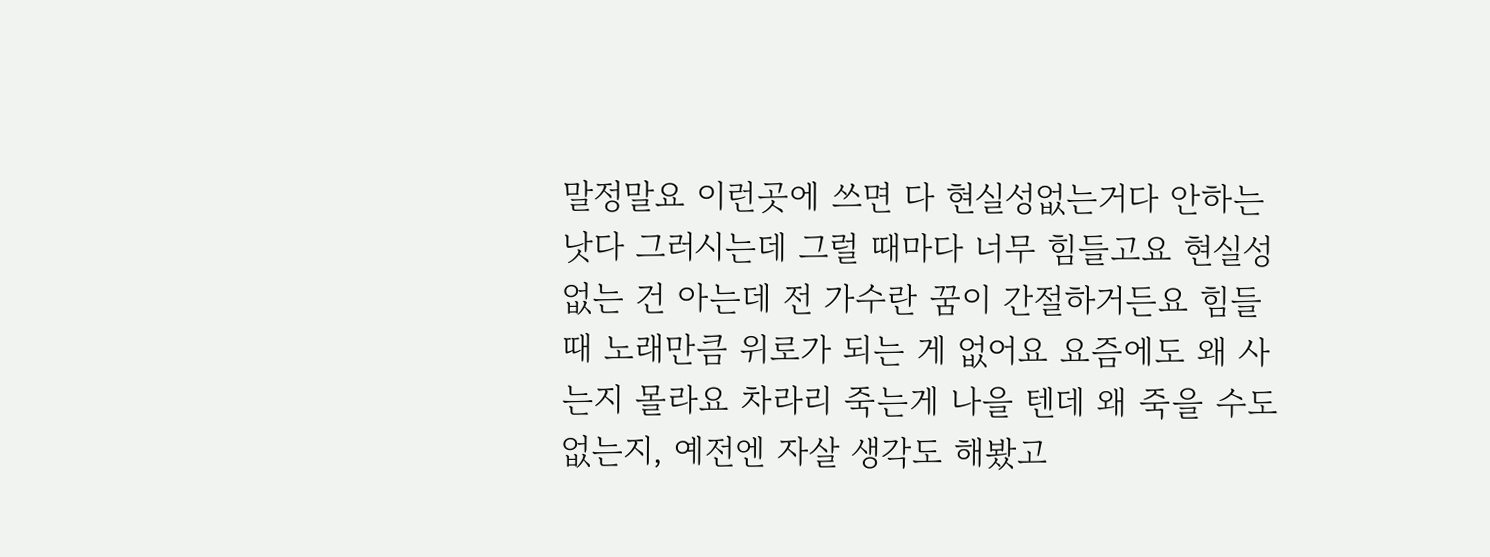말정말요 이런곳에 쓰면 다 현실성없는거다 안하는낫다 그러시는데 그럴 때마다 너무 힘들고요 현실성없는 건 아는데 전 가수란 꿈이 간절하거든요 힘들때 노래만큼 위로가 되는 게 없어요 요즘에도 왜 사는지 몰라요 차라리 죽는게 나을 텐데 왜 죽을 수도 없는지, 예전엔 자살 생각도 해봤고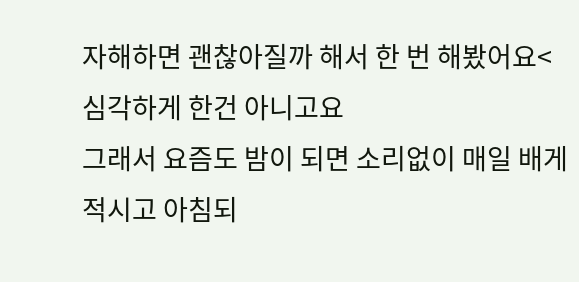자해하면 괜찮아질까 해서 한 번 해봤어요<심각하게 한건 아니고요
그래서 요즘도 밤이 되면 소리없이 매일 배게 적시고 아침되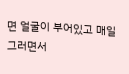면 얼굴이 부어있고 매일 그러면서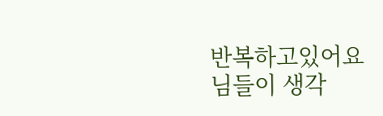반복하고있어요
님들이 생각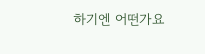하기엔 어떤가요